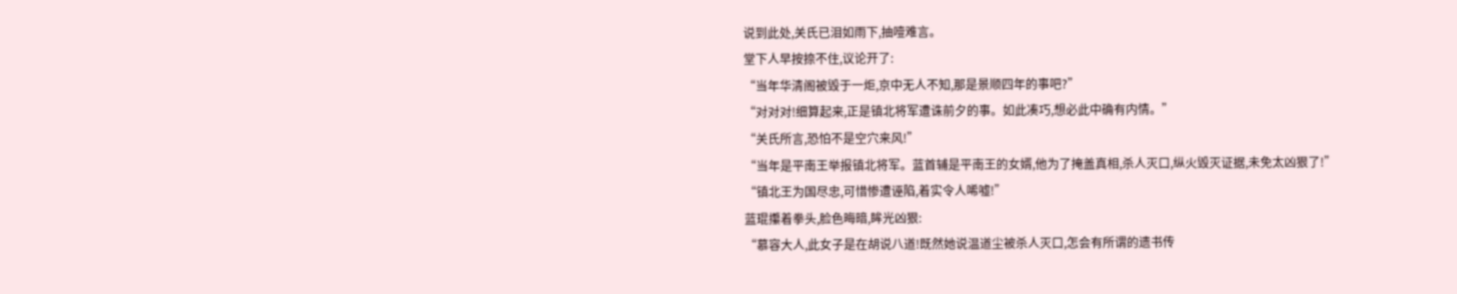说到此处,关氏已泪如雨下,抽噎难言。
堂下人早按捺不住,议论开了:
“当年华清阁被毁于一炬,京中无人不知,那是景顺四年的事吧?”
“对对对!细算起来,正是镇北将军遭诛前夕的事。如此凑巧,想必此中确有内情。”
“关氏所言,恐怕不是空穴来风!”
“当年是平南王举报镇北将军。蓝首辅是平南王的女婿,他为了掩盖真相,杀人灭口,纵火毁灭证据,未免太凶狠了!”
“镇北王为国尽忠,可惜惨遭诬陷,着实令人唏嘘!”
蓝琨攥着拳头,脸色晦暗,眸光凶狠:
“慕容大人,此女子是在胡说八道!既然她说温道尘被杀人灭口,怎会有所谓的遗书传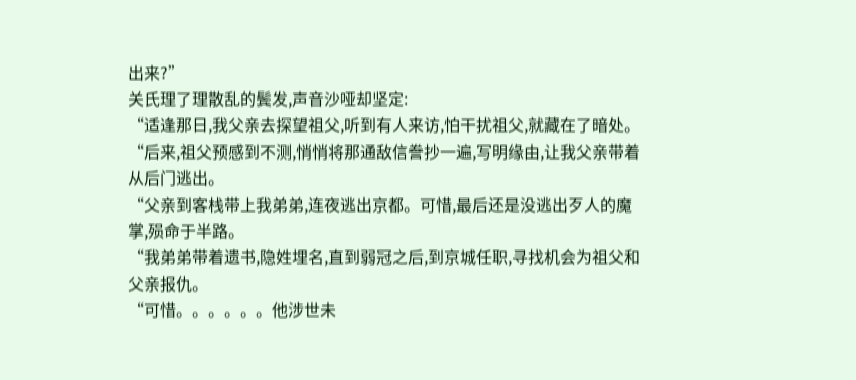出来?”
关氏理了理散乱的鬓发,声音沙哑却坚定:
“适逢那日,我父亲去探望祖父,听到有人来访,怕干扰祖父,就藏在了暗处。
“后来,祖父预感到不测,悄悄将那通敌信誊抄一遍,写明缘由,让我父亲带着从后门逃出。
“父亲到客栈带上我弟弟,连夜逃出京都。可惜,最后还是没逃出歹人的魔掌,殒命于半路。
“我弟弟带着遗书,隐姓埋名,直到弱冠之后,到京城任职,寻找机会为祖父和父亲报仇。
“可惜。。。。。。他涉世未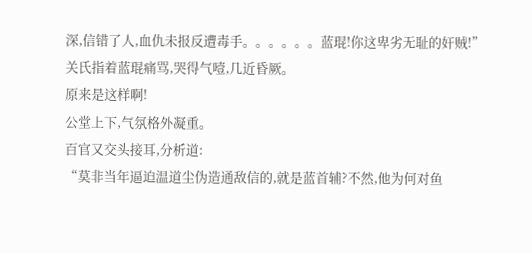深,信错了人,血仇未报反遭毒手。。。。。。蓝琨!你这卑劣无耻的奸贼!”
关氏指着蓝琨痛骂,哭得气噎,几近昏厥。
原来是这样啊!
公堂上下,气氛格外凝重。
百官又交头接耳,分析道:
“莫非当年逼迫温道尘伪造通敌信的,就是蓝首辅?不然,他为何对鱼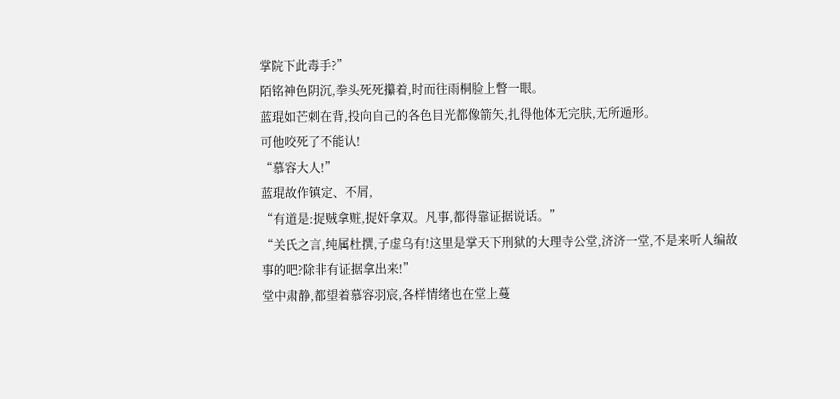掌院下此毒手?”
陌铭神色阴沉,拳头死死攥着,时而往雨桐脸上瞥一眼。
蓝琨如芒刺在背,投向自己的各色目光都像箭矢,扎得他体无完肤,无所遁形。
可他咬死了不能认!
“慕容大人!”
蓝琨故作镇定、不屑,
“有道是:捉贼拿赃,捉奸拿双。凡事,都得靠证据说话。”
“关氏之言,纯属杜撰,子虚乌有!这里是掌天下刑狱的大理寺公堂,济济一堂,不是来听人编故事的吧?除非有证据拿出来!”
堂中肃静,都望着慕容羽宸,各样情绪也在堂上蔓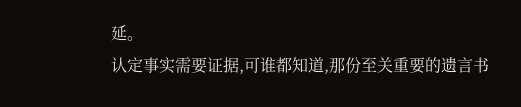延。
认定事实需要证据,可谁都知道,那份至关重要的遗言书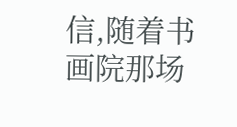信,随着书画院那场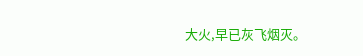大火,早已灰飞烟灭。